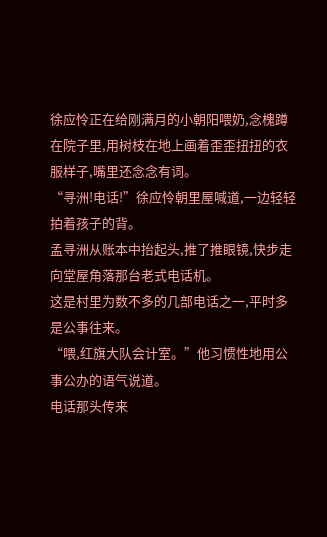徐应怜正在给刚满月的小朝阳喂奶,念槐蹲在院子里,用树枝在地上画着歪歪扭扭的衣服样子,嘴里还念念有词。
“寻洲!电话!”徐应怜朝里屋喊道,一边轻轻拍着孩子的背。
孟寻洲从账本中抬起头,推了推眼镜,快步走向堂屋角落那台老式电话机。
这是村里为数不多的几部电话之一,平时多是公事往来。
“喂,红旗大队会计室。”他习惯性地用公事公办的语气说道。
电话那头传来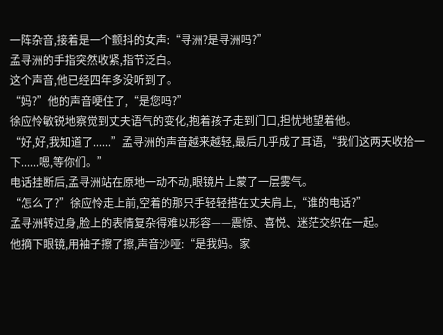一阵杂音,接着是一个颤抖的女声:“寻洲?是寻洲吗?”
孟寻洲的手指突然收紧,指节泛白。
这个声音,他已经四年多没听到了。
“妈?”他的声音哽住了,“是您吗?”
徐应怜敏锐地察觉到丈夫语气的变化,抱着孩子走到门口,担忧地望着他。
“好,好,我知道了......”孟寻洲的声音越来越轻,最后几乎成了耳语,“我们这两天收拾一下......嗯,等你们。”
电话挂断后,孟寻洲站在原地一动不动,眼镜片上蒙了一层雾气。
“怎么了?”徐应怜走上前,空着的那只手轻轻搭在丈夫肩上,“谁的电话?”
孟寻洲转过身,脸上的表情复杂得难以形容——震惊、喜悦、迷茫交织在一起。
他摘下眼镜,用袖子擦了擦,声音沙哑:“是我妈。家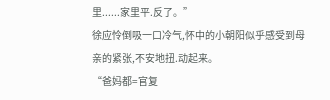里......家里平.反了。”
徐应怜倒吸一口冷气,怀中的小朝阳似乎感受到母亲的紧张,不安地扭.动起来。
“爸妈都=官复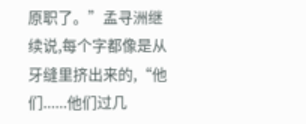原职了。”孟寻洲继续说,每个字都像是从牙缝里挤出来的,“他们......他们过几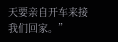天要亲自开车来接我们回家。”